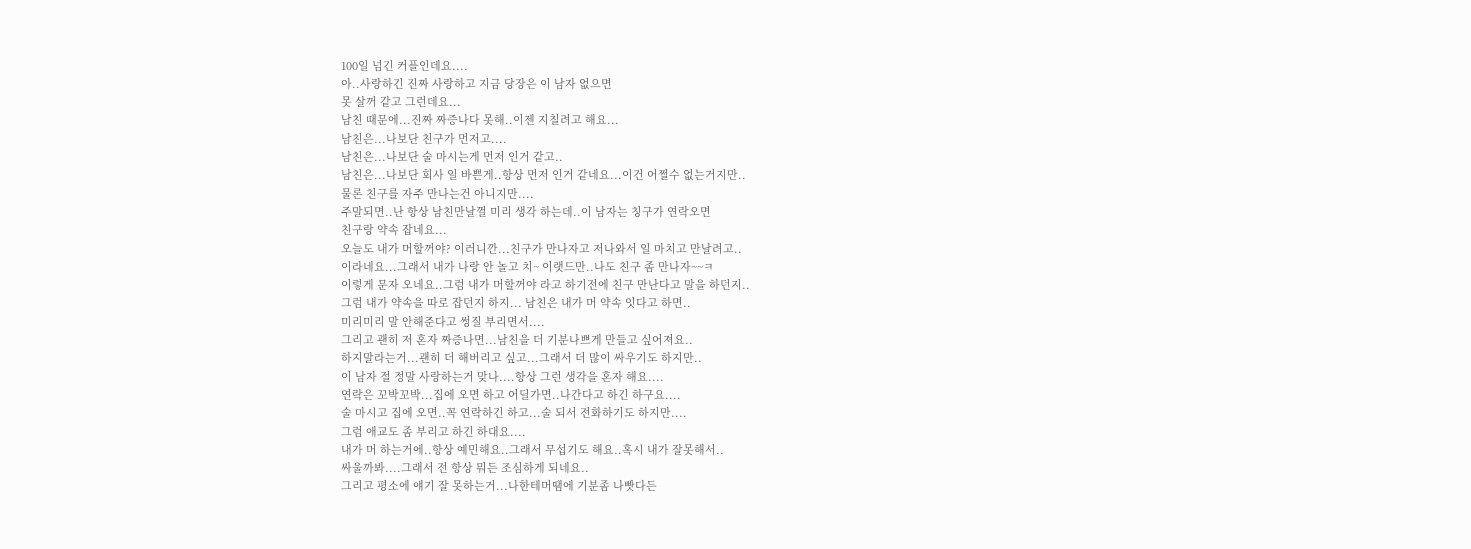100일 넘긴 커플인데요....
아..사랑하긴 진짜 사랑하고 지금 당장은 이 남자 없으면
못 살꺼 같고 그런데요...
남친 때문에...진짜 짜증나다 못해..이젠 지칠려고 해요...
남친은...나보단 친구가 먼저고....
남친은...나보단 술 마시는게 먼저 인거 같고..
남친은...나보단 회사 일 바쁜게..항상 먼저 인거 같네요...이건 어쩔수 없는거지만..
물론 친구를 자주 만나는건 아니지만....
주말되면..난 항상 남친만날껄 미리 생각 하는데..이 남자는 칭구가 연락오면
친구랑 약속 잡네요...
오늘도 내가 머할꺼야? 이러니깐...친구가 만나자고 저나와서 일 마치고 만날려고..
이라네요...그래서 내가 나랑 안 놀고 치~ 이랫드만..나도 친구 좀 만나자~~ㅋ
이렇게 문자 오네요..그럼 내가 머할꺼야 라고 하기전에 친구 만난다고 말을 하던지..
그럼 내가 약속을 따로 잡던지 하지... 남친은 내가 머 약속 잇다고 하면..
미리미리 말 안해준다고 썽질 부리면서....
그리고 괜히 저 혼자 짜증나면...남친을 더 기분나쁘게 만들고 싶어져요..
하지말라는거...괜히 더 해버리고 싶고...그래서 더 많이 싸우기도 하지만..
이 남자 절 정말 사랑하는거 맞나....항상 그런 생각을 혼자 해요....
연락은 꼬박꼬박...집에 오면 하고 어딜가면..나간다고 하긴 하구요....
술 마시고 집에 오면..꼭 연락하긴 하고...술 되서 전화하기도 하지만....
그럼 애교도 좀 부리고 하긴 하대요....
내가 머 하는거에..항상 예민해요..그래서 무섭기도 해요..혹시 내가 잘못해서..
싸울까봐....그래서 전 항상 뭐든 조심하게 되네요..
그리고 평소에 얘기 잘 못하는거...나한테머땜에 기분좀 나빳다든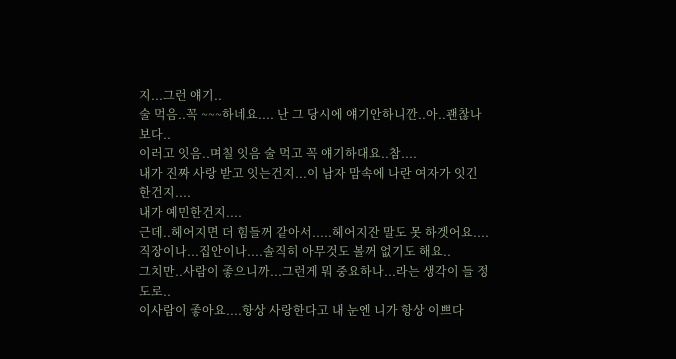지...그런 얘기..
술 먹음..꼭 ~~~하네요.... 난 그 당시에 얘기안하니깐..아..괜찮나 보다..
이러고 잇음..며칠 잇음 술 먹고 꼭 얘기하대요..참....
내가 진짜 사랑 받고 잇는건지...이 남자 맘속에 나란 여자가 잇긴 한건지....
내가 예민한건지....
근데..헤어지면 더 힘들꺼 같아서.....헤어지잔 말도 못 하겟어요....
직장이나...집안이나....솔직히 아무것도 볼꺼 없기도 해요..
그치만..사람이 좋으니까...그런게 뭐 중요하나...라는 생각이 들 정도로..
이사람이 좋아요....항상 사랑한다고 내 눈엔 니가 항상 이쁘다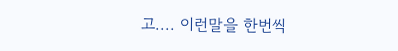고.... 이런말을 한번씩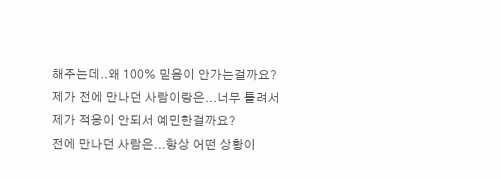해주는데..왜 100% 믿음이 안가는걸까요?
제가 전에 만나던 사람이랑은...너무 틀려서 제가 적응이 안되서 예민한걸까요?
전에 만나던 사람은...항상 어떤 상황이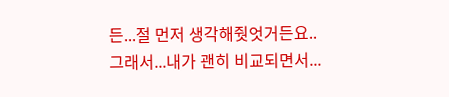든...절 먼저 생각해줫엇거든요..
그래서...내가 괜히 비교되면서...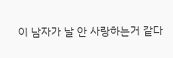이 남자가 날 안 사랑하는거 같다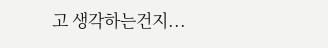고 생각하는건지...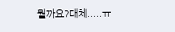뭘까요?대체.....ㅠ